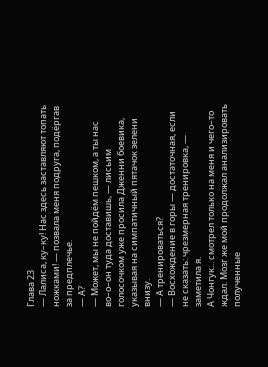Глава 23
— Лалиса, ку–ку! Нас здесь заставляют топать ножками! — позвала меня подруга, подёргав за предплечье.
— А?
— Может, мы не пойдём пешком, а ты нас во–о–он туда доставишь, — лисьим голосочком уже просила Дженни боевика, указывая на симпатичный пятачок зелени внизу.
— А тренироваться?
— Восхождение в горы — достаточная, если не сказать: чрезмерная тренировка, — заметила я.
А Чонгук... смотрел только на меня и чего–то ждал. Мозг же мой продолжал анализировать полученные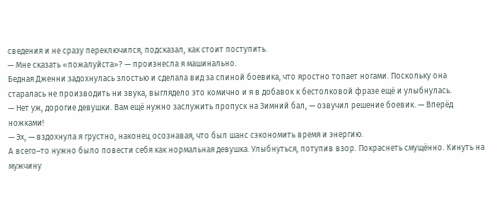сведения и не сразу переключился, подсказал, как стоит поступить.
— Мне сказать «пожалуйста»? — произнесла я машинально.
Бедная Дженни задохнулась злостью и сделала вид за спиной боевика, что яростно топает ногами. Поскольку она старалась не производить ни звука, выглядело это комично и я в добавок к бестолковой фразе ещё и улыбнулась.
— Нет уж, дорогие девушки. Вам ещё нужно заслужить пропуск на Зимний бал, — озвучил решение боевик. — Вперёд ножками!
— Эх, — вздохнула я грустно, наконец осознавая, что был шанс сэкономить время и энергию.
А всего–то нужно было повести себя как нормальная девушка. Улыбнуться, потупив взор. Покраснеть смущённо. Кинуть на мужчину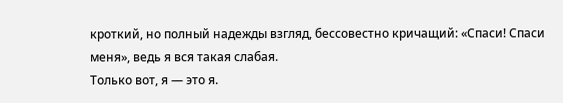кроткий, но полный надежды взгляд, бессовестно кричащий: «Спаси! Спаси меня», ведь я вся такая слабая.
Только вот, я — это я.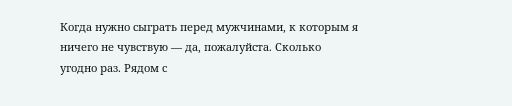Когда нужно сыграть перед мужчинами, к которым я ничего не чувствую — да, пожалуйста. Сколько угодно раз. Рядом с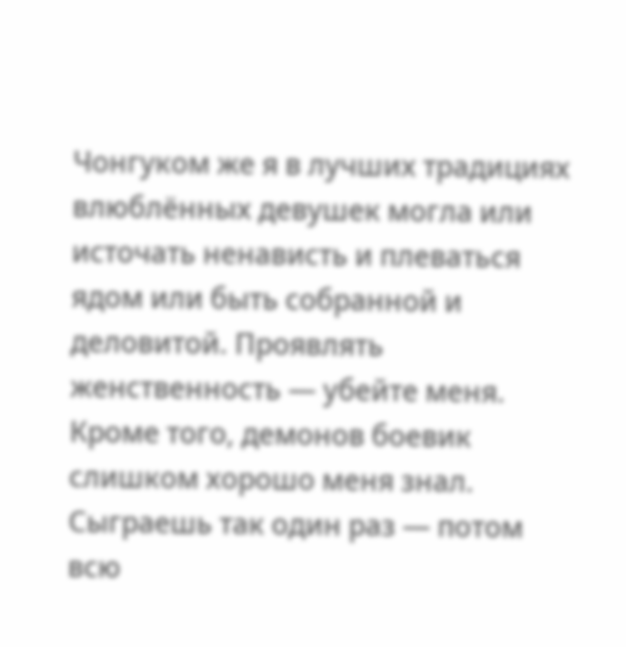Чонгуком же я в лучших традициях влюблённых девушек могла или источать ненависть и плеваться ядом или быть собранной и деловитой. Проявлять женственность — убейте меня.
Кроме того, демонов боевик слишком хорошо меня знал. Сыграешь так один раз — потом всю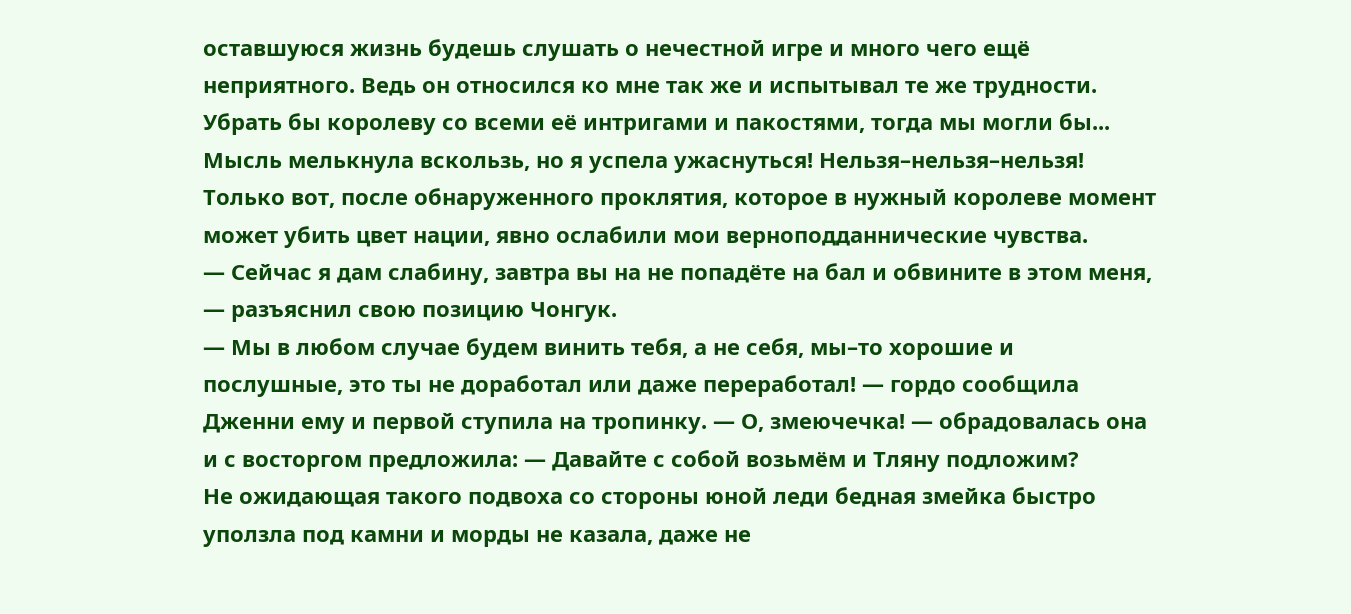оставшуюся жизнь будешь слушать о нечестной игре и много чего ещё неприятного. Ведь он относился ко мне так же и испытывал те же трудности.
Убрать бы королеву со всеми её интригами и пакостями, тогда мы могли бы...
Мысль мелькнула вскользь, но я успела ужаснуться! Нельзя–нельзя–нельзя!
Только вот, после обнаруженного проклятия, которое в нужный королеве момент может убить цвет нации, явно ослабили мои верноподданнические чувства.
— Сейчас я дам слабину, завтра вы на не попадёте на бал и обвините в этом меня, — разъяснил свою позицию Чонгук.
— Мы в любом случае будем винить тебя, а не себя, мы–то хорошие и послушные, это ты не доработал или даже переработал! — гордо сообщила Дженни ему и первой ступила на тропинку. — О, змеючечка! — обрадовалась она и с восторгом предложила: — Давайте с собой возьмём и Тляну подложим?
Не ожидающая такого подвоха со стороны юной леди бедная змейка быстро уползла под камни и морды не казала, даже не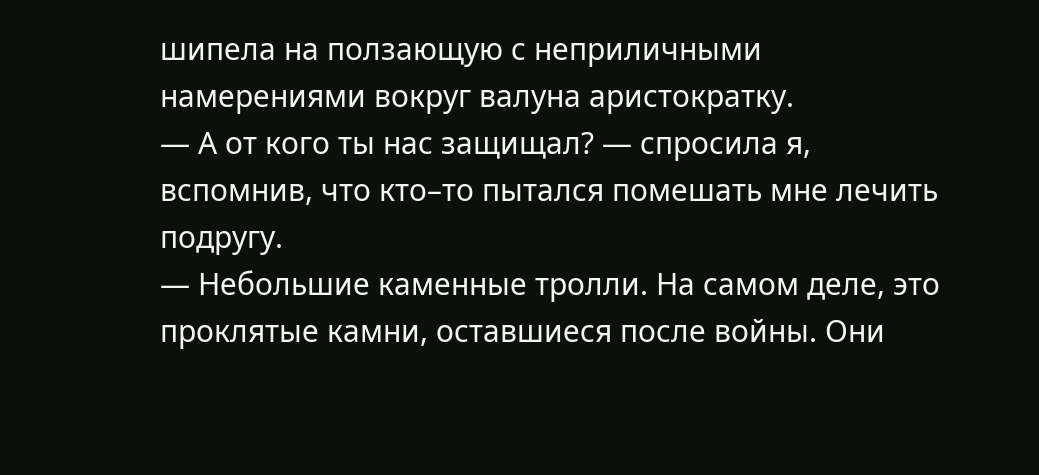шипела на ползающую с неприличными намерениями вокруг валуна аристократку.
— А от кого ты нас защищал? — спросила я, вспомнив, что кто–то пытался помешать мне лечить подругу.
— Небольшие каменные тролли. На самом деле, это проклятые камни, оставшиеся после войны. Они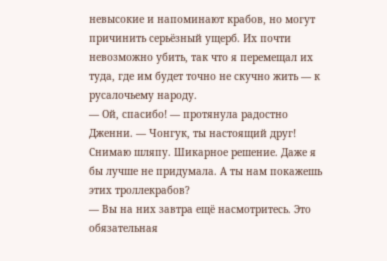невысокие и напоминают крабов, но могут причинить серьёзный ущерб. Их почти невозможно убить, так что я перемещал их туда, где им будет точно не скучно жить — к русалочьему народу.
— Ой, спасибо! — протянула радостно Дженни. — Чонгук, ты настоящий друг! Снимаю шляпу. Шикарное решение. Даже я бы лучше не придумала. А ты нам покажешь этих троллекрабов?
— Вы на них завтра ещё насмотритесь. Это обязательная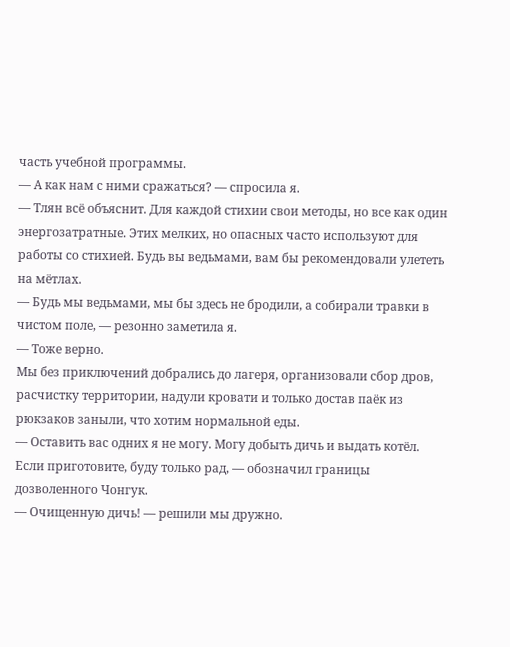часть учебной программы.
— А как нам с ними сражаться? — спросила я.
— Тлян всё объяснит. Для каждой стихии свои методы, но все как один энергозатратные. Этих мелких, но опасных часто используют для работы со стихией. Будь вы ведьмами, вам бы рекомендовали улететь на мётлах.
— Будь мы ведьмами, мы бы здесь не бродили, а собирали травки в чистом поле, — резонно заметила я.
— Тоже верно.
Мы без приключений добрались до лагеря, организовали сбор дров, расчистку территории, надули кровати и только достав паёк из рюкзаков заныли, что хотим нормальной еды.
— Оставить вас одних я не могу. Могу добыть дичь и выдать котёл. Если приготовите, буду только рад, — обозначил границы дозволенного Чонгук.
— Очищенную дичь! — решили мы дружно.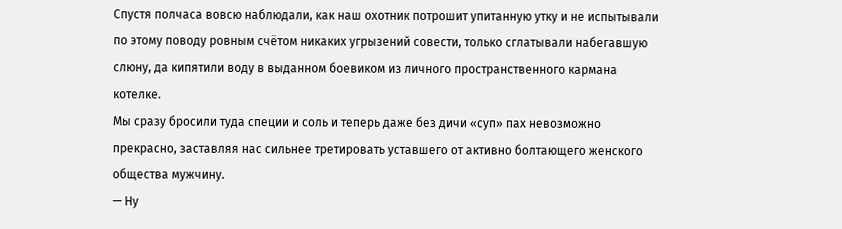Спустя полчаса вовсю наблюдали, как наш охотник потрошит упитанную утку и не испытывали по этому поводу ровным счётом никаких угрызений совести, только сглатывали набегавшую слюну, да кипятили воду в выданном боевиком из личного пространственного кармана котелке.
Мы сразу бросили туда специи и соль и теперь даже без дичи «суп» пах невозможно прекрасно, заставляя нас сильнее третировать уставшего от активно болтающего женского общества мужчину.
— Ну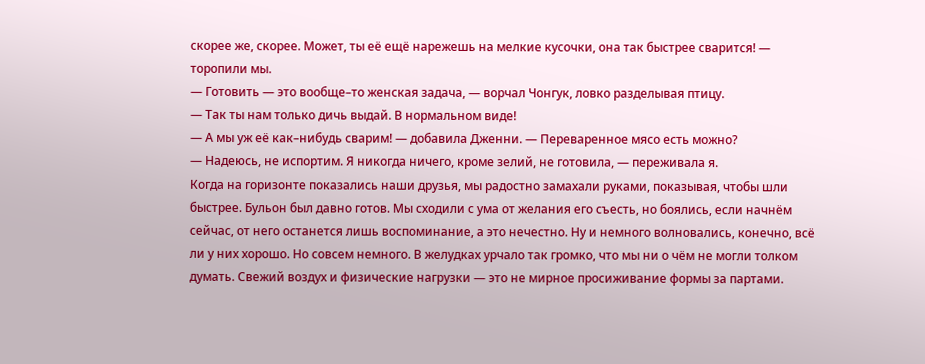скорее же, скорее. Может, ты её ещё нарежешь на мелкие кусочки, она так быстрее сварится! — торопили мы.
— Готовить — это вообще–то женская задача, — ворчал Чонгук, ловко разделывая птицу.
— Так ты нам только дичь выдай. В нормальном виде!
— А мы уж её как–нибудь сварим! — добавила Дженни. — Переваренное мясо есть можно?
— Надеюсь, не испортим. Я никогда ничего, кроме зелий, не готовила, — переживала я.
Когда на горизонте показались наши друзья, мы радостно замахали руками, показывая, чтобы шли быстрее. Бульон был давно готов. Мы сходили с ума от желания его съесть, но боялись, если начнём сейчас, от него останется лишь воспоминание, а это нечестно. Ну и немного волновались, конечно, всё ли у них хорошо. Но совсем немного. В желудках урчало так громко, что мы ни о чём не могли толком думать. Свежий воздух и физические нагрузки — это не мирное просиживание формы за партами.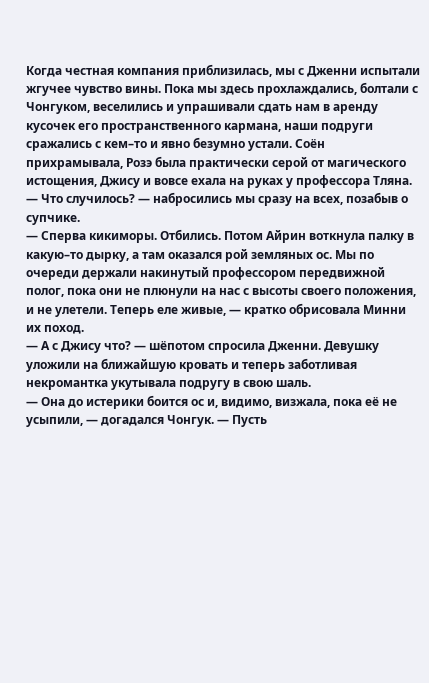Когда честная компания приблизилась, мы с Дженни испытали жгучее чувство вины. Пока мы здесь прохлаждались, болтали с Чонгуком, веселились и упрашивали сдать нам в аренду кусочек его пространственного кармана, наши подруги сражались с кем–то и явно безумно устали. Соён прихрамывала, Розэ была практически серой от магического истощения, Джису и вовсе ехала на руках у профессора Тляна.
— Что случилось? — набросились мы сразу на всех, позабыв о супчике.
— Сперва кикиморы. Отбились. Потом Айрин воткнула палку в какую–то дырку, а там оказался рой земляных ос. Мы по очереди держали накинутый профессором передвижной полог, пока они не плюнули на нас с высоты своего положения, и не улетели. Теперь еле живые, — кратко обрисовала Минни их поход.
— А с Джису что? — шёпотом спросила Дженни. Девушку уложили на ближайшую кровать и теперь заботливая некромантка укутывала подругу в свою шаль.
— Она до истерики боится ос и, видимо, визжала, пока её не усыпили, — догадался Чонгук. — Пусть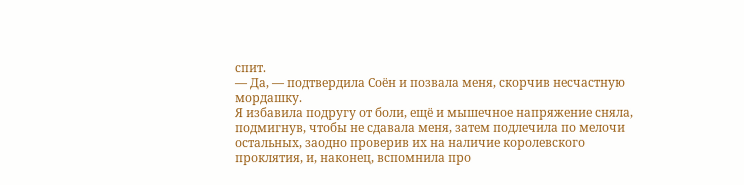спит.
— Да, — подтвердила Соён и позвала меня, скорчив несчастную мордашку.
Я избавила подругу от боли, ещё и мышечное напряжение сняла, подмигнув, чтобы не сдавала меня, затем подлечила по мелочи остальных, заодно проверив их на наличие королевского проклятия, и, наконец, вспомнила про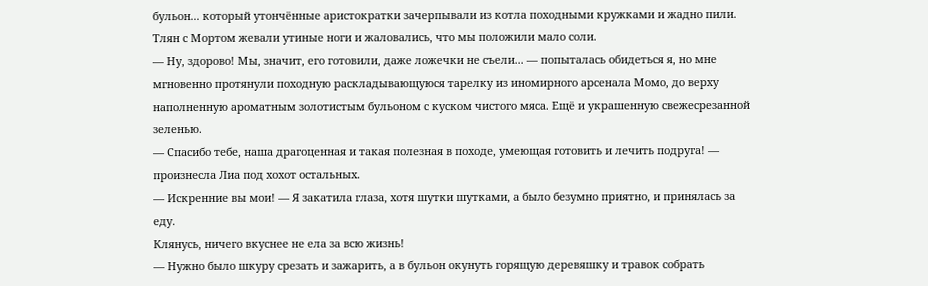бульон... который утончённые аристократки зачерпывали из котла походными кружками и жадно пили.
Тлян с Мортом жевали утиные ноги и жаловались, что мы положили мало соли.
— Ну, здорово! Мы, значит, его готовили, даже ложечки не съели... — попыталась обидеться я, но мне мгновенно протянули походную раскладывающуюся тарелку из иномирного арсенала Момо, до верху наполненную ароматным золотистым бульоном с куском чистого мяса. Ещё и украшенную свежесрезанной зеленью.
— Спасибо тебе, наша драгоценная и такая полезная в походе, умеющая готовить и лечить подруга! — произнесла Лиа под хохот остальных.
— Искренние вы мои! — Я закатила глаза, хотя шутки шутками, а было безумно приятно, и принялась за еду.
Клянусь, ничего вкуснее не ела за всю жизнь!
— Нужно было шкуру срезать и зажарить, а в бульон окунуть горящую деревяшку и травок собрать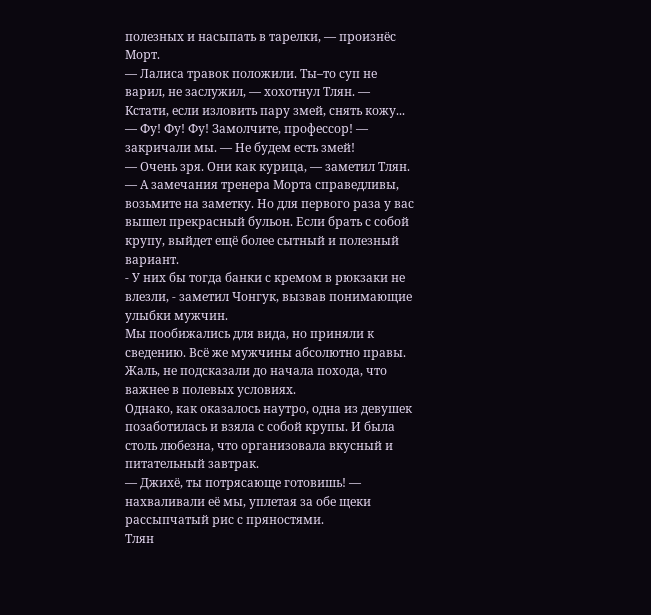полезных и насыпать в тарелки, — произнёс Морт.
— Лалиса травок положили. Ты–то суп не варил, не заслужил, — хохотнул Тлян. — Кстати, если изловить пару змей, снять кожу...
— Фу! Фу! Фу! Замолчите, профессор! — закричали мы. — Не будем есть змей!
— Очень зря. Они как курица, — заметил Тлян. — А замечания тренера Морта справедливы, возьмите на заметку. Но для первого раза у вас вышел прекрасный бульон. Если брать с собой крупу, выйдет ещё более сытный и полезный вариант.
- У них бы тогда банки с кремом в рюкзаки не влезли, - заметил Чонгук, вызвав понимающие улыбки мужчин.
Мы пообижались для вида, но приняли к сведению. Всё же мужчины абсолютно правы. Жаль, не подсказали до начала похода, что важнее в полевых условиях.
Однако, как оказалось наутро, одна из девушек позаботилась и взяла с собой крупы. И была столь любезна, что организовала вкусный и питательный завтрак.
— Джихё, ты потрясающе готовишь! — нахваливали её мы, уплетая за обе щеки рассыпчатый рис с пряностями.
Тлян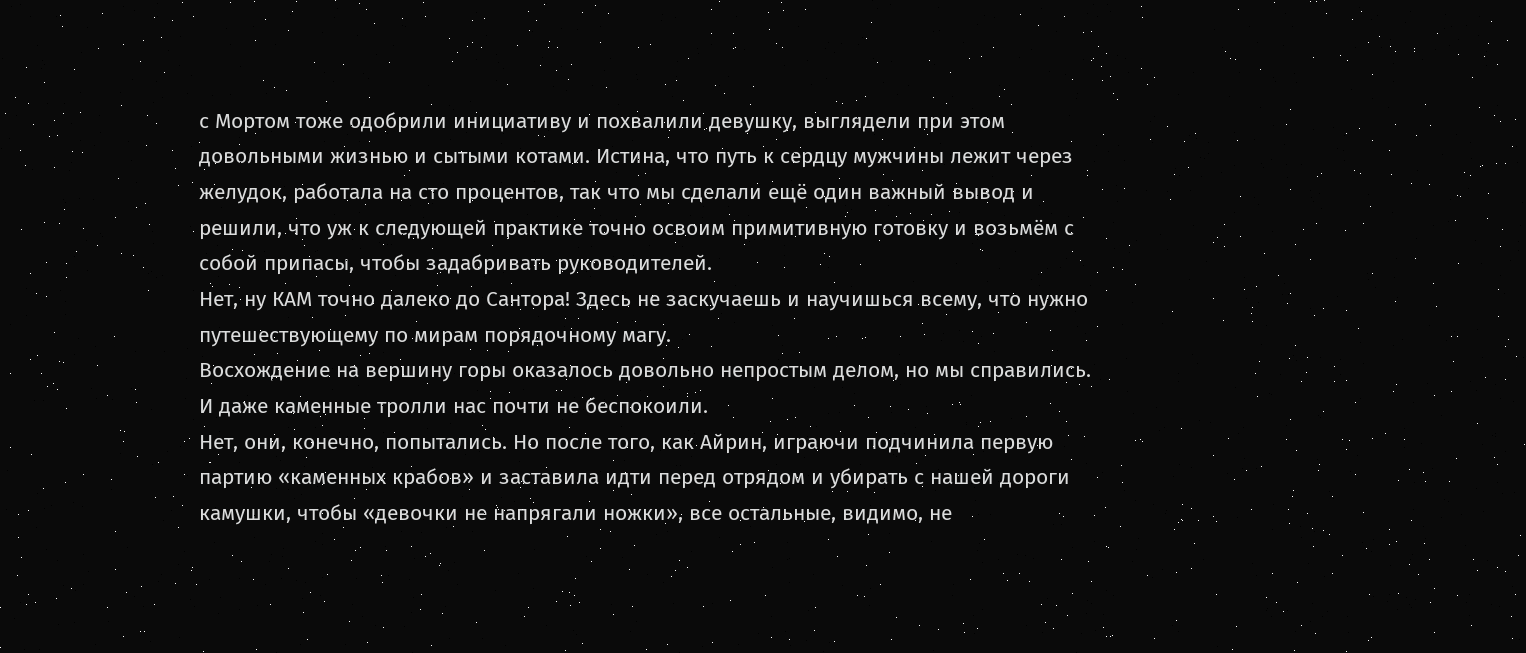с Мортом тоже одобрили инициативу и похвалили девушку, выглядели при этом довольными жизнью и сытыми котами. Истина, что путь к сердцу мужчины лежит через желудок, работала на сто процентов, так что мы сделали ещё один важный вывод и решили, что уж к следующей практике точно освоим примитивную готовку и возьмём с собой припасы, чтобы задабривать руководителей.
Нет, ну КАМ точно далеко до Сантора! Здесь не заскучаешь и научишься всему, что нужно путешествующему по мирам порядочному магу.
Восхождение на вершину горы оказалось довольно непростым делом, но мы справились. И даже каменные тролли нас почти не беспокоили.
Нет, они, конечно, попытались. Но после того, как Айрин, играючи подчинила первую партию «каменных крабов» и заставила идти перед отрядом и убирать с нашей дороги камушки, чтобы «девочки не напрягали ножки», все остальные, видимо, не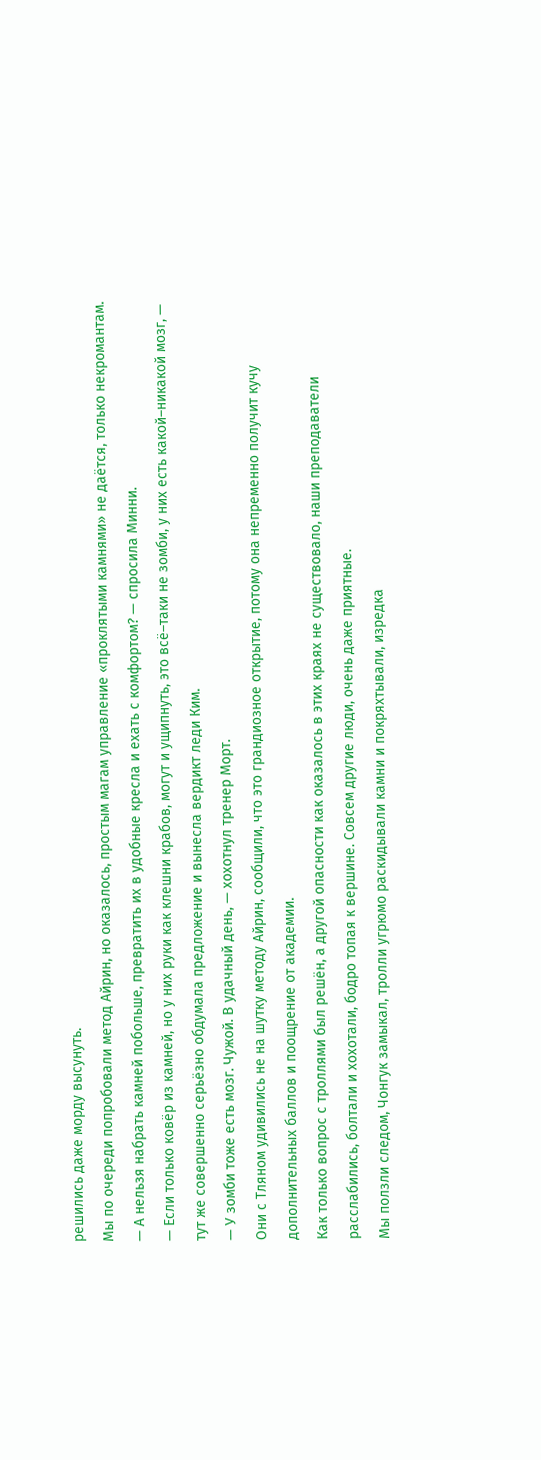решились даже морду высунуть.
Мы по очереди попробовали метод Айрин, но оказалось, простым магам управление «проклятыми камнями» не даётся, только некромантам.
— А нельзя набрать камней побольше, превратить их в удобные кресла и ехать с комфортом? — спросила Минни.
— Если только ковёр из камней, но у них руки как клешни крабов, могут и ущипнуть, это всё–таки не зомби, у них есть какой–никакой мозг, — тут же совершенно серьёзно обдумала предложение и вынесла вердикт леди Ким.
— У зомби тоже есть мозг. Чужой. В удачный день, — хохотнул тренер Морт.
Они с Тляном удивились не на шутку методу Айрин, сообщили, что это грандиозное открытие, потому она непременно получит кучу дополнительных баллов и поощрение от академии.
Как только вопрос с троллями был решён, а другой опасности как оказалось в этих краях не существовало, наши преподаватели расслабились, болтали и хохотали, бодро топая к вершине. Совсем другие люди, очень даже приятные.
Мы ползли следом, Чонгук замыкал, тролли угрюмо раскидывали камни и покряхтывали, изредка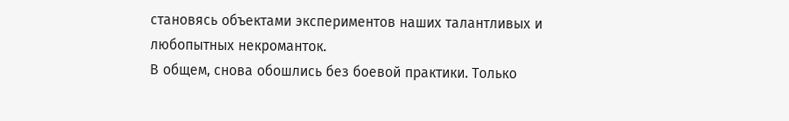становясь объектами экспериментов наших талантливых и любопытных некроманток.
В общем, снова обошлись без боевой практики. Только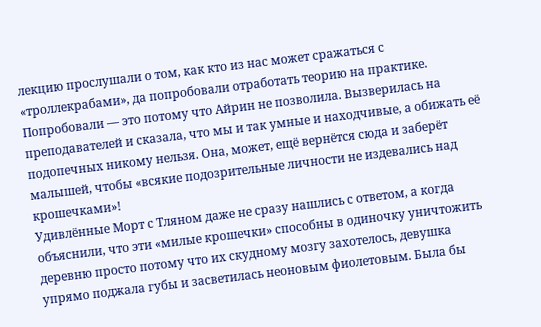лекцию прослушали о том, как кто из нас может сражаться с «троллекрабами», да попробовали отработать теорию на практике. Попробовали — это потому что Айрин не позволила. Вызверилась на преподавателей и сказала, что мы и так умные и находчивые, а обижать её подопечных никому нельзя. Она, может, ещё вернётся сюда и заберёт малышей, чтобы «всякие подозрительные личности не издевались над крошечками»!
Удивлённые Морт с Тляном даже не сразу нашлись с ответом, а когда объяснили, что эти «милые крошечки» способны в одиночку уничтожить деревню просто потому что их скудному мозгу захотелось, девушка упрямо поджала губы и засветилась неоновым фиолетовым. Была бы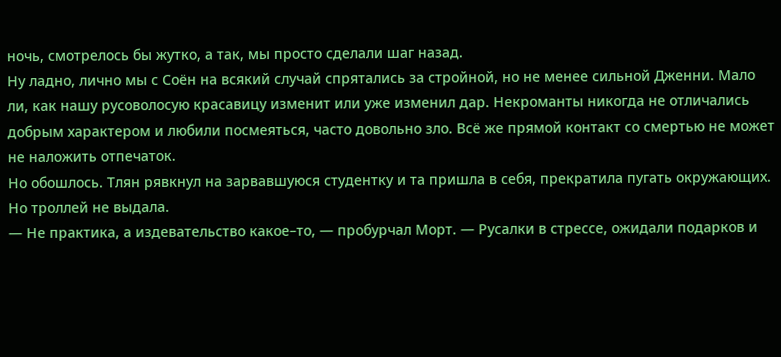ночь, смотрелось бы жутко, а так, мы просто сделали шаг назад.
Ну ладно, лично мы с Соён на всякий случай спрятались за стройной, но не менее сильной Дженни. Мало ли, как нашу русоволосую красавицу изменит или уже изменил дар. Некроманты никогда не отличались добрым характером и любили посмеяться, часто довольно зло. Всё же прямой контакт со смертью не может не наложить отпечаток.
Но обошлось. Тлян рявкнул на зарвавшуюся студентку и та пришла в себя, прекратила пугать окружающих. Но троллей не выдала.
— Не практика, а издевательство какое–то, — пробурчал Морт. — Русалки в стрессе, ожидали подарков и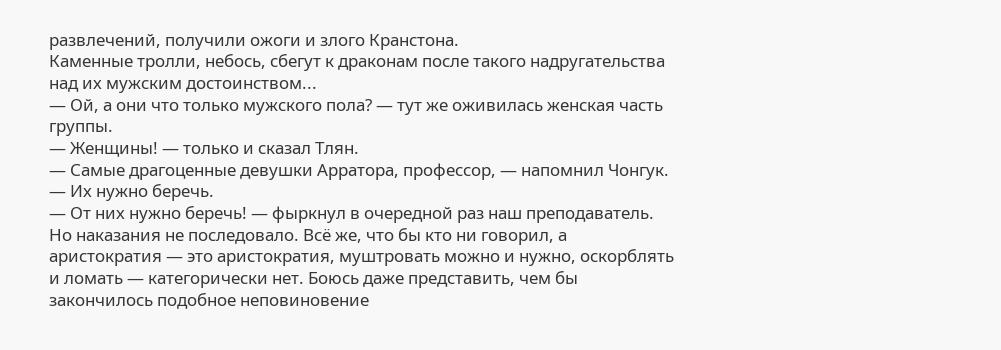развлечений, получили ожоги и злого Кранстона.
Каменные тролли, небось, сбегут к драконам после такого надругательства над их мужским достоинством...
— Ой, а они что только мужского пола? — тут же оживилась женская часть группы.
— Женщины! — только и сказал Тлян.
— Самые драгоценные девушки Арратора, профессор, — напомнил Чонгук. — Их нужно беречь.
— От них нужно беречь! — фыркнул в очередной раз наш преподаватель.
Но наказания не последовало. Всё же, что бы кто ни говорил, а аристократия — это аристократия, муштровать можно и нужно, оскорблять и ломать — категорически нет. Боюсь даже представить, чем бы закончилось подобное неповиновение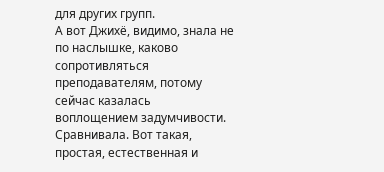для других групп.
А вот Джихё, видимо, знала не по наслышке, каково сопротивляться преподавателям, потому сейчас казалась воплощением задумчивости. Сравнивала. Вот такая, простая, естественная и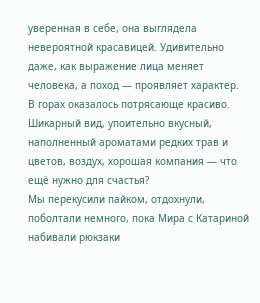уверенная в себе, она выглядела невероятной красавицей. Удивительно даже, как выражение лица меняет человека, а поход — проявляет характер.
В горах оказалось потрясающе красиво. Шикарный вид, упоительно вкусный, наполненный ароматами редких трав и цветов, воздух, хорошая компания — что ещё нужно для счастья?
Мы перекусили пайком, отдохнули, поболтали немного, пока Мира с Катариной набивали рюкзаки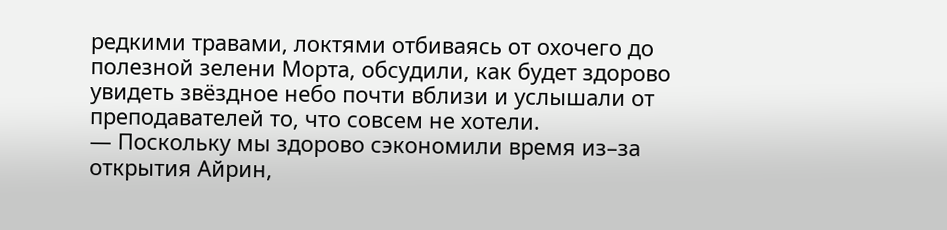редкими травами, локтями отбиваясь от охочего до полезной зелени Морта, обсудили, как будет здорово увидеть звёздное небо почти вблизи и услышали от преподавателей то, что совсем не хотели.
— Поскольку мы здорово сэкономили время из–за открытия Айрин,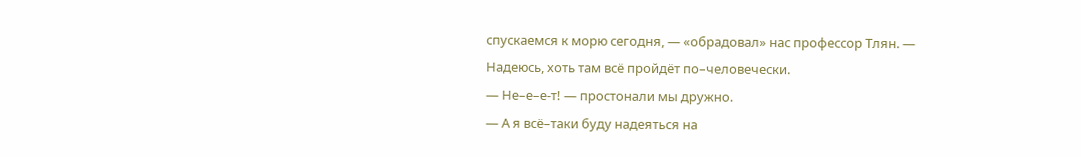спускаемся к морю сегодня, — «обрадовал» нас профессор Тлян. — Надеюсь, хоть там всё пройдёт по–человечески.
— Не–е–е-т! — простонали мы дружно.
— А я всё–таки буду надеяться на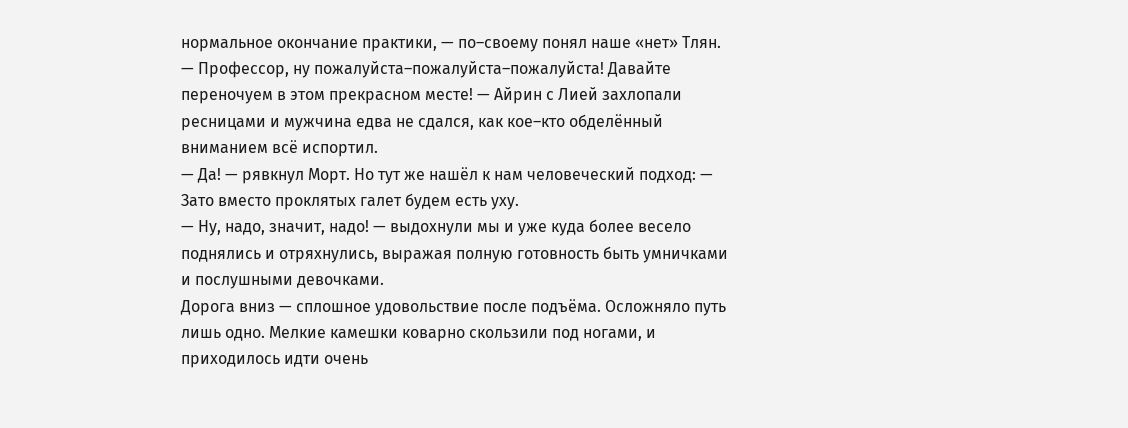нормальное окончание практики, — по–своему понял наше «нет» Тлян.
— Профессор, ну пожалуйста–пожалуйста–пожалуйста! Давайте переночуем в этом прекрасном месте! — Айрин с Лией захлопали ресницами и мужчина едва не сдался, как кое–кто обделённый вниманием всё испортил.
— Да! — рявкнул Морт. Но тут же нашёл к нам человеческий подход: — Зато вместо проклятых галет будем есть уху.
— Ну, надо, значит, надо! — выдохнули мы и уже куда более весело поднялись и отряхнулись, выражая полную готовность быть умничками и послушными девочками.
Дорога вниз — сплошное удовольствие после подъёма. Осложняло путь лишь одно. Мелкие камешки коварно скользили под ногами, и приходилось идти очень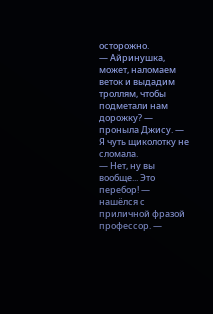осторожно.
— Айринушка, может, наломаем веток и выдадим троллям, чтобы подметали нам дорожку? — проныла Джису. — Я чуть щиколотку не сломала.
— Нет, ну вы вообще... Это перебор! — нашёлся с приличной фразой профессор. —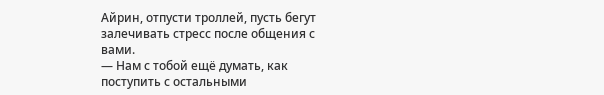Айрин, отпусти троллей, пусть бегут залечивать стресс после общения с вами.
— Нам с тобой ещё думать, как поступить с остальными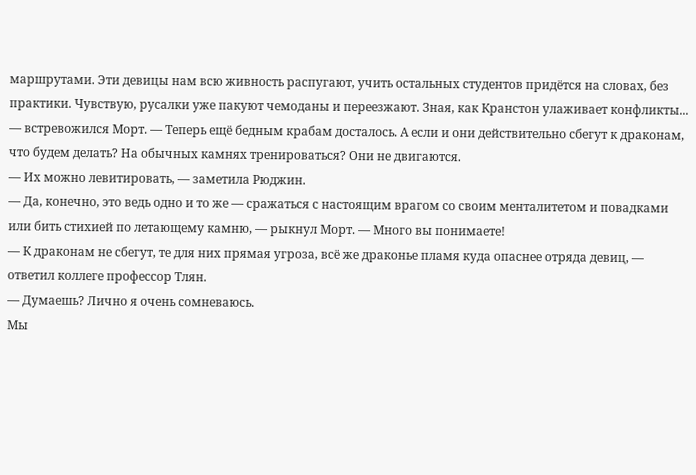маршрутами. Эти девицы нам всю живность распугают, учить остальных студентов придётся на словах, без практики. Чувствую, русалки уже пакуют чемоданы и переезжают. Зная, как Кранстон улаживает конфликты... — встревожился Морт. — Теперь ещё бедным крабам досталось. А если и они действительно сбегут к драконам, что будем делать? На обычных камнях тренироваться? Они не двигаются.
— Их можно левитировать, — заметила Рюджин.
— Да, конечно, это ведь одно и то же — сражаться с настоящим врагом со своим менталитетом и повадками или бить стихией по летающему камню, — рыкнул Морт. — Много вы понимаете!
— К драконам не сбегут, те для них прямая угроза, всё же драконье пламя куда опаснее отряда девиц, — ответил коллеге профессор Тлян.
— Думаешь? Лично я очень сомневаюсь.
Мы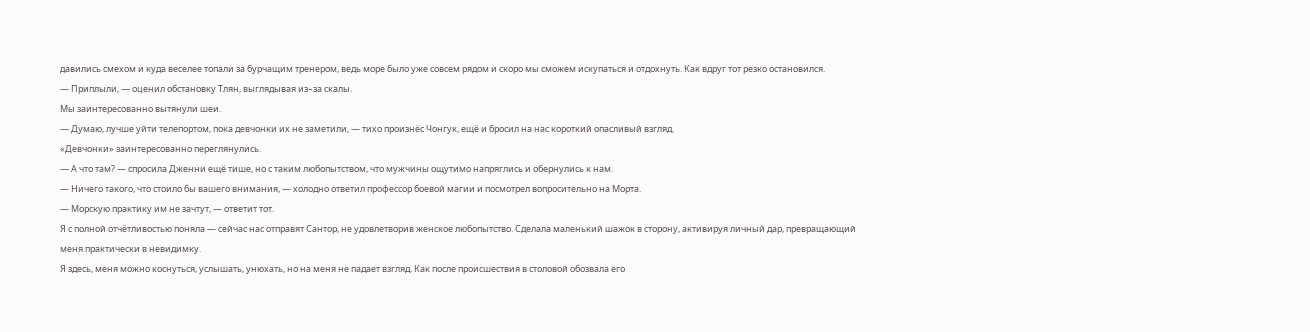давились смехом и куда веселее топали за бурчащим тренером, ведь море было уже совсем рядом и скоро мы сможем искупаться и отдохнуть. Как вдруг тот резко остановился.
— Приплыли, — оценил обстановку Тлян, выглядывая из–за скалы.
Мы заинтересованно вытянули шеи.
— Думаю, лучше уйти телепортом, пока девчонки их не заметили, — тихо произнёс Чонгук, ещё и бросил на нас короткий опасливый взгляд.
«Девчонки» заинтересованно переглянулись.
— А что там? — спросила Дженни ещё тише, но с таким любопытством, что мужчины ощутимо напряглись и обернулись к нам.
— Ничего такого, что стоило бы вашего внимания, — холодно ответил профессор боевой магии и посмотрел вопросительно на Морта.
— Морскую практику им не зачтут, — ответит тот.
Я с полной отчётливостью поняла — сейчас нас отправят Сантор, не удовлетворив женское любопытство. Сделала маленький шажок в сторону, активируя личный дар, превращающий меня практически в невидимку.
Я здесь, меня можно коснуться, услышать, унюхать, но на меня не падает взгляд. Как после происшествия в столовой обозвала его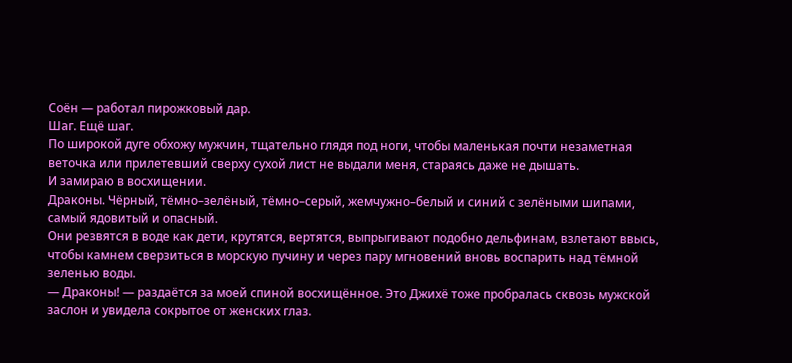Соён — работал пирожковый дар.
Шаг. Ещё шаг.
По широкой дуге обхожу мужчин, тщательно глядя под ноги, чтобы маленькая почти незаметная веточка или прилетевший сверху сухой лист не выдали меня, стараясь даже не дышать.
И замираю в восхищении.
Драконы. Чёрный, тёмно–зелёный, тёмно–серый, жемчужно–белый и синий с зелёными шипами, самый ядовитый и опасный.
Они резвятся в воде как дети, крутятся, вертятся, выпрыгивают подобно дельфинам, взлетают ввысь, чтобы камнем сверзиться в морскую пучину и через пару мгновений вновь воспарить над тёмной зеленью воды.
— Драконы! — раздаётся за моей спиной восхищённое. Это Джихё тоже пробралась сквозь мужской заслон и увидела сокрытое от женских глаз.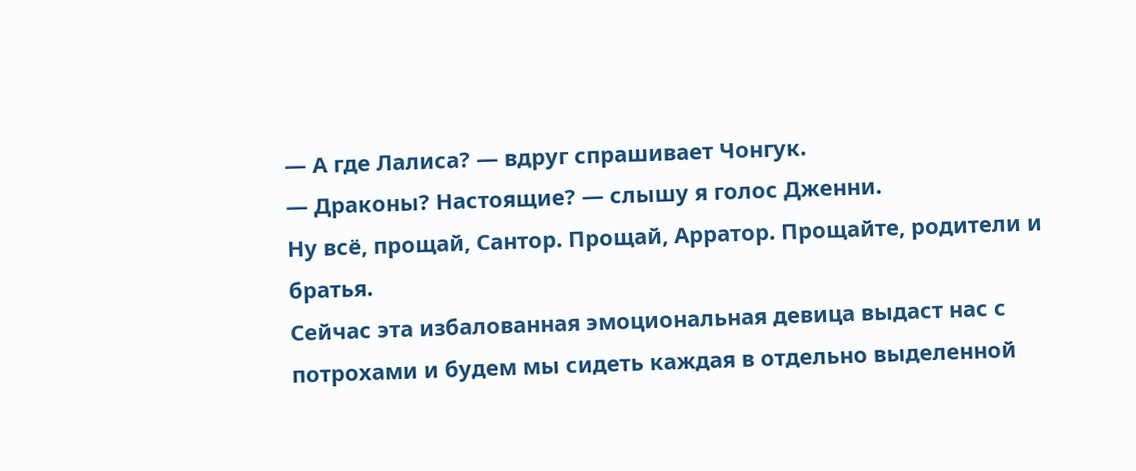— А где Лалиса? — вдруг спрашивает Чонгук.
— Драконы? Настоящие? — слышу я голос Дженни.
Ну всё, прощай, Сантор. Прощай, Арратор. Прощайте, родители и братья.
Сейчас эта избалованная эмоциональная девица выдаст нас с потрохами и будем мы сидеть каждая в отдельно выделенной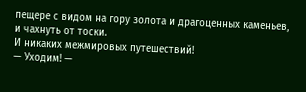пещере с видом на гору золота и драгоценных каменьев, и чахнуть от тоски.
И никаких межмировых путешествий!
— Уходим! —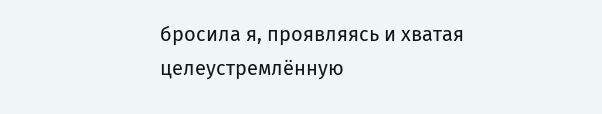бросила я, проявляясь и хватая целеустремлённую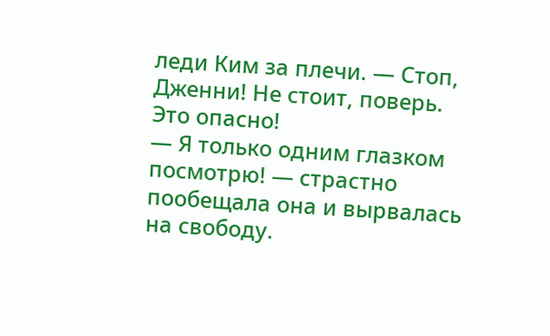леди Ким за плечи. — Стоп, Дженни! Не стоит, поверь. Это опасно!
— Я только одним глазком посмотрю! — страстно пообещала она и вырвалась на свободу.